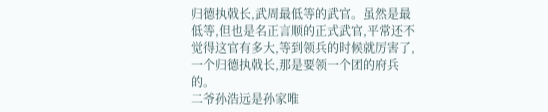归德执戟长,武周最低等的武官。虽然是最低等,但也是名正言顺的正式武官,平常还不觉得这官有多大,等到领兵的时候就厉害了,一个归德执戟长,那是要领一个团的府兵的。
二爷孙浩远是孙家唯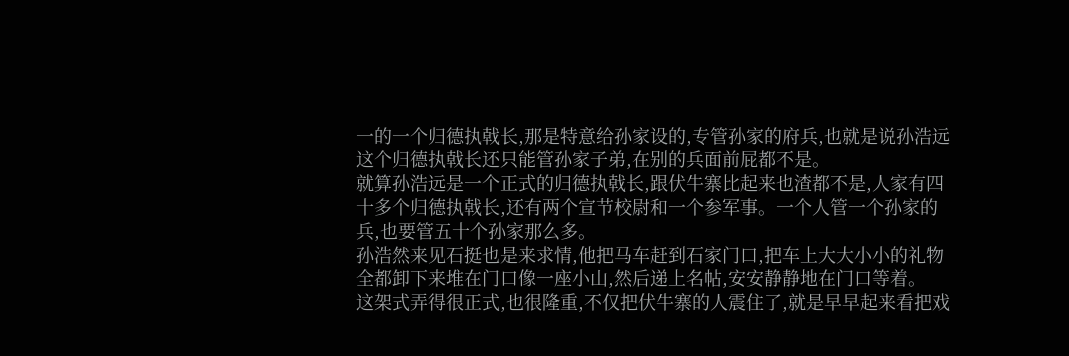一的一个归德执戟长,那是特意给孙家设的,专管孙家的府兵,也就是说孙浩远这个归德执戟长还只能管孙家子弟,在别的兵面前屁都不是。
就算孙浩远是一个正式的归德执戟长,跟伏牛寨比起来也渣都不是,人家有四十多个归德执戟长,还有两个宣节校尉和一个参军事。一个人管一个孙家的兵,也要管五十个孙家那么多。
孙浩然来见石挺也是来求情,他把马车赶到石家门口,把车上大大小小的礼物全都卸下来堆在门口像一座小山,然后递上名帖,安安静静地在门口等着。
这架式弄得很正式,也很隆重,不仅把伏牛寨的人震住了,就是早早起来看把戏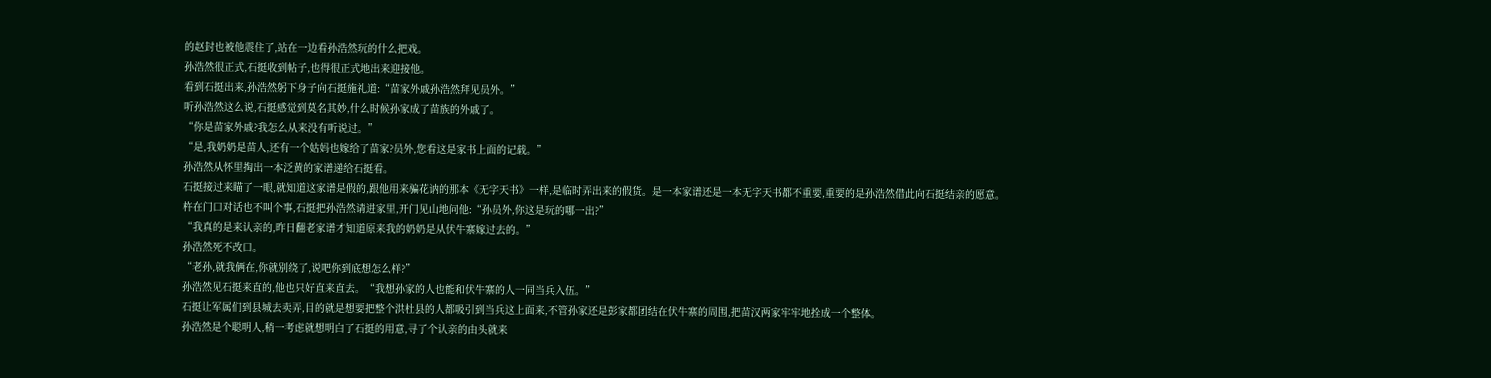的赵封也被他震住了,站在一边看孙浩然玩的什么把戏。
孙浩然很正式,石挺收到帖子,也得很正式地出来迎接他。
看到石挺出来,孙浩然躬下身子向石挺施礼道:“苗家外戚孙浩然拜见员外。”
听孙浩然这么说,石挺感觉到莫名其妙,什么时候孙家成了苗族的外戚了。
“你是苗家外戚?我怎么从来没有听说过。”
“是,我奶奶是苗人,还有一个姑妈也嫁给了苗家?员外,您看这是家书上面的记载。”
孙浩然从怀里掏出一本泛黄的家谱递给石挺看。
石挺接过来瞄了一眼,就知道这家谱是假的,跟他用来骗花讷的那本《无字天书》一样,是临时弄出来的假货。是一本家谱还是一本无字天书都不重要,重要的是孙浩然借此向石挺结亲的愿意。
杵在门口对话也不叫个事,石挺把孙浩然请进家里,开门见山地问他:“孙员外,你这是玩的哪一出?”
“我真的是来认亲的,昨日翻老家谱才知道原来我的奶奶是从伏牛寨嫁过去的。”
孙浩然死不改口。
“老孙,就我俩在,你就别绕了,说吧你到底想怎么样?”
孙浩然见石挺来直的,他也只好直来直去。“我想孙家的人也能和伏牛寨的人一同当兵入伍。”
石挺让军属们到县城去卖弄,目的就是想要把整个洪杜县的人都吸引到当兵这上面来,不管孙家还是彭家都团结在伏牛寨的周围,把苗汉两家牢牢地拴成一个整体。
孙浩然是个聪明人,稍一考虑就想明白了石挺的用意,寻了个认亲的由头就来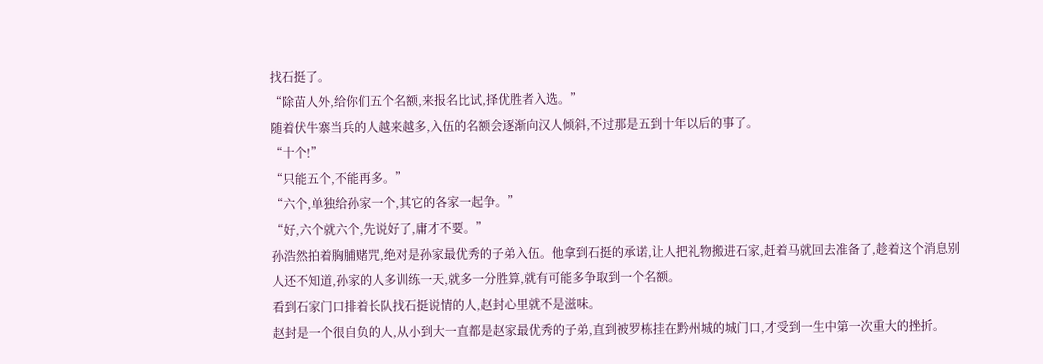找石挺了。
“除苗人外,给你们五个名额,来报名比试,择优胜者入选。”
随着伏牛寨当兵的人越来越多,入伍的名额会逐渐向汉人倾斜,不过那是五到十年以后的事了。
“十个!”
“只能五个,不能再多。”
“六个,单独给孙家一个,其它的各家一起争。”
“好,六个就六个,先说好了,庸才不要。”
孙浩然拍着胸脯赌咒,绝对是孙家最优秀的子弟入伍。他拿到石挺的承诺,让人把礼物搬进石家,赶着马就回去准备了,趁着这个消息别人还不知道,孙家的人多训练一天,就多一分胜算,就有可能多争取到一个名额。
看到石家门口排着长队找石挺说情的人,赵封心里就不是滋味。
赵封是一个很自负的人,从小到大一直都是赵家最优秀的子弟,直到被罗栋挂在黔州城的城门口,才受到一生中第一次重大的挫折。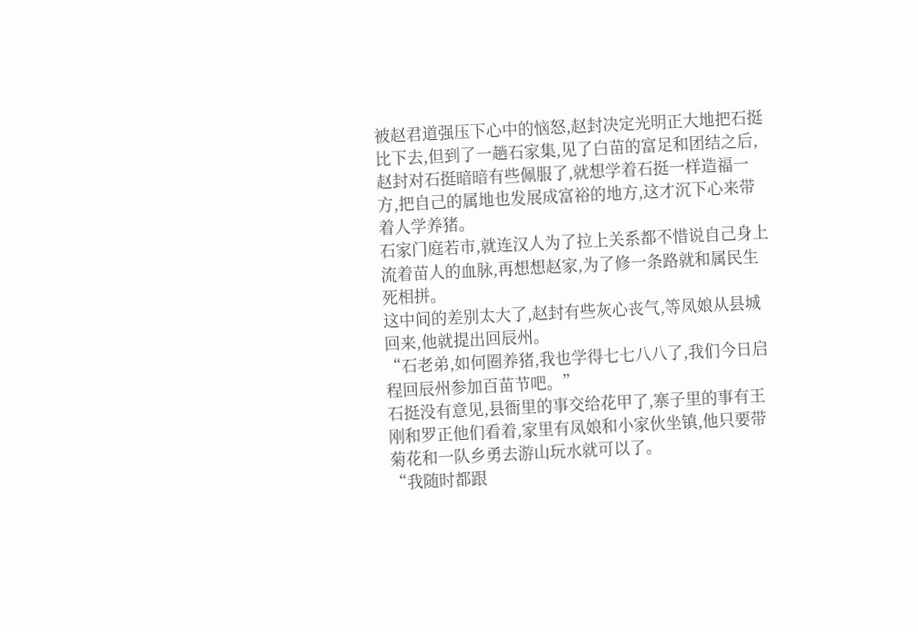被赵君道强压下心中的恼怒,赵封决定光明正大地把石挺比下去,但到了一趟石家集,见了白苗的富足和团结之后,赵封对石挺暗暗有些佩服了,就想学着石挺一样造福一方,把自己的属地也发展成富裕的地方,这才沉下心来带着人学养猪。
石家门庭若市,就连汉人为了拉上关系都不惜说自己身上流着苗人的血脉,再想想赵家,为了修一条路就和属民生死相拼。
这中间的差别太大了,赵封有些灰心丧气,等凤娘从县城回来,他就提出回辰州。
“石老弟,如何圈养猪,我也学得七七八八了,我们今日启程回辰州参加百苗节吧。”
石挺没有意见,县衙里的事交给花甲了,寨子里的事有王刚和罗正他们看着,家里有凤娘和小家伙坐镇,他只要带菊花和一队乡勇去游山玩水就可以了。
“我随时都跟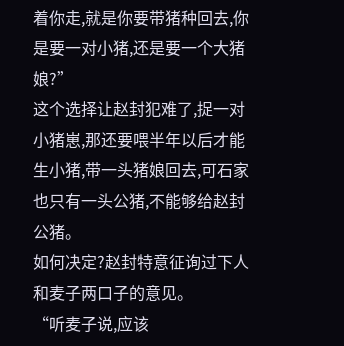着你走,就是你要带猪种回去,你是要一对小猪,还是要一个大猪娘?”
这个选择让赵封犯难了,捉一对小猪崽,那还要喂半年以后才能生小猪,带一头猪娘回去,可石家也只有一头公猪,不能够给赵封公猪。
如何决定?赵封特意征询过下人和麦子两口子的意见。
“听麦子说,应该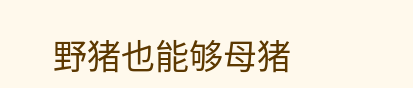野猪也能够母猪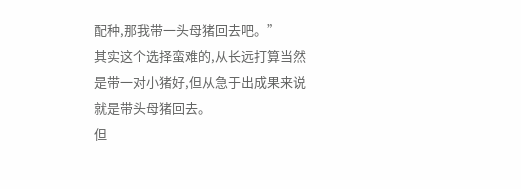配种,那我带一头母猪回去吧。”
其实这个选择蛮难的,从长远打算当然是带一对小猪好,但从急于出成果来说就是带头母猪回去。
但